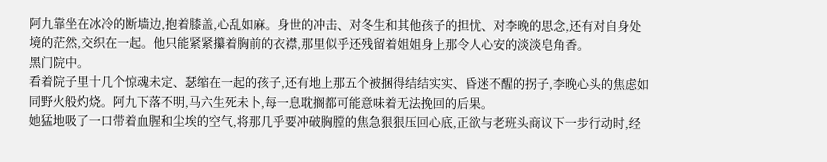阿九靠坐在冰冷的断墙边,抱着膝盖,心乱如麻。身世的冲击、对冬生和其他孩子的担忧、对李晚的思念,还有对自身处境的茫然,交织在一起。他只能紧紧攥着胸前的衣襟,那里似乎还残留着姐姐身上那令人心安的淡淡皂角香。
黑门院中。
看着院子里十几个惊魂未定、瑟缩在一起的孩子,还有地上那五个被捆得结结实实、昏迷不醒的拐子,李晚心头的焦虑如同野火般灼烧。阿九下落不明,马六生死未卜,每一息耽搁都可能意味着无法挽回的后果。
她猛地吸了一口带着血腥和尘埃的空气,将那几乎要冲破胸膛的焦急狠狠压回心底,正欲与老班头商议下一步行动时,经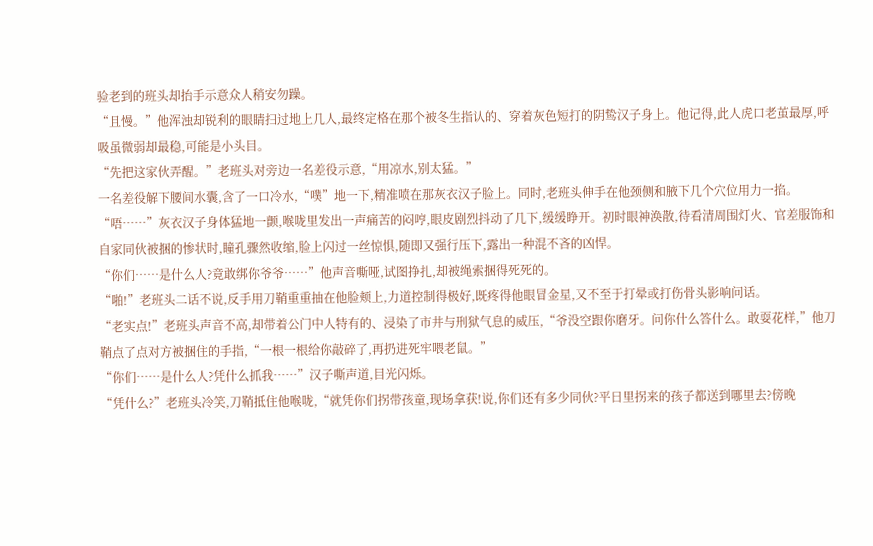验老到的班头却抬手示意众人稍安勿躁。
“且慢。”他浑浊却锐利的眼睛扫过地上几人,最终定格在那个被冬生指认的、穿着灰色短打的阴鸷汉子身上。他记得,此人虎口老茧最厚,呼吸虽微弱却最稳,可能是小头目。
“先把这家伙弄醒。”老班头对旁边一名差役示意,“用凉水,别太猛。”
一名差役解下腰间水囊,含了一口冷水,“噗”地一下,精准喷在那灰衣汉子脸上。同时,老班头伸手在他颈侧和腋下几个穴位用力一掐。
“唔……”灰衣汉子身体猛地一颤,喉咙里发出一声痛苦的闷哼,眼皮剧烈抖动了几下,缓缓睁开。初时眼神涣散,待看清周围灯火、官差服饰和自家同伙被捆的惨状时,瞳孔骤然收缩,脸上闪过一丝惊惧,随即又强行压下,露出一种混不吝的凶悍。
“你们……是什么人?竟敢绑你爷爷……”他声音嘶哑,试图挣扎,却被绳索捆得死死的。
“啪!”老班头二话不说,反手用刀鞘重重抽在他脸颊上,力道控制得极好,既疼得他眼冒金星,又不至于打晕或打伤骨头影响问话。
“老实点!”老班头声音不高,却带着公门中人特有的、浸染了市井与刑狱气息的威压,“爷没空跟你磨牙。问你什么答什么。敢耍花样,”他刀鞘点了点对方被捆住的手指,“一根一根给你敲碎了,再扔进死牢喂老鼠。”
“你们……是什么人?凭什么抓我……”汉子嘶声道,目光闪烁。
“凭什么?”老班头冷笑,刀鞘抵住他喉咙,“就凭你们拐带孩童,现场拿获!说,你们还有多少同伙?平日里拐来的孩子都送到哪里去?傍晚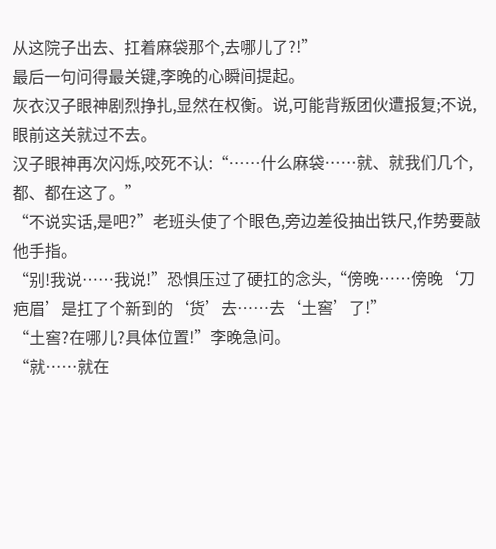从这院子出去、扛着麻袋那个,去哪儿了?!”
最后一句问得最关键,李晚的心瞬间提起。
灰衣汉子眼神剧烈挣扎,显然在权衡。说,可能背叛团伙遭报复;不说,眼前这关就过不去。
汉子眼神再次闪烁,咬死不认:“……什么麻袋……就、就我们几个,都、都在这了。”
“不说实话,是吧?”老班头使了个眼色,旁边差役抽出铁尺,作势要敲他手指。
“别!我说……我说!”恐惧压过了硬扛的念头,“傍晚……傍晚‘刀疤眉’是扛了个新到的‘货’去……去‘土窖’了!”
“土窖?在哪儿?具体位置!”李晚急问。
“就……就在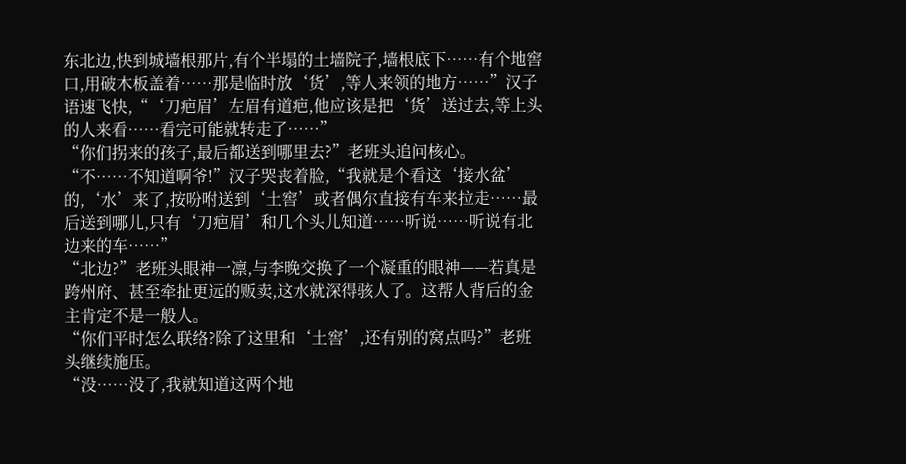东北边,快到城墙根那片,有个半塌的土墙院子,墙根底下……有个地窖口,用破木板盖着……那是临时放‘货’,等人来领的地方……”汉子语速飞快,“‘刀疤眉’左眉有道疤,他应该是把‘货’送过去,等上头的人来看……看完可能就转走了……”
“你们拐来的孩子,最后都送到哪里去?”老班头追问核心。
“不……不知道啊爷!”汉子哭丧着脸,“我就是个看这‘接水盆’的,‘水’来了,按吩咐送到‘土窖’或者偶尔直接有车来拉走……最后送到哪儿,只有‘刀疤眉’和几个头儿知道……听说……听说有北边来的车……”
“北边?”老班头眼神一凛,与李晚交换了一个凝重的眼神——若真是跨州府、甚至牵扯更远的贩卖,这水就深得骇人了。这帮人背后的金主肯定不是一般人。
“你们平时怎么联络?除了这里和‘土窖’,还有别的窝点吗?”老班头继续施压。
“没……没了,我就知道这两个地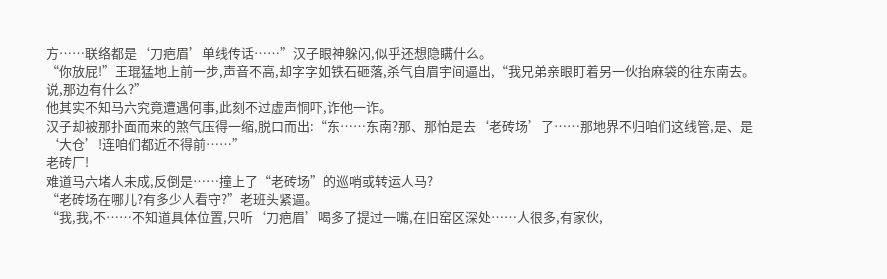方……联络都是‘刀疤眉’单线传话……”汉子眼神躲闪,似乎还想隐瞒什么。
“你放屁!”王琨猛地上前一步,声音不高,却字字如铁石砸落,杀气自眉宇间逼出,“我兄弟亲眼盯着另一伙抬麻袋的往东南去。说,那边有什么?”
他其实不知马六究竟遭遇何事,此刻不过虚声恫吓,诈他一诈。
汉子却被那扑面而来的煞气压得一缩,脱口而出:“东……东南?那、那怕是去‘老砖场’了……那地界不归咱们这线管,是、是‘大仓’!连咱们都近不得前……”
老砖厂!
难道马六堵人未成,反倒是……撞上了“老砖场”的巡哨或转运人马?
“老砖场在哪儿?有多少人看守?”老班头紧逼。
“我,我,不……不知道具体位置,只听‘刀疤眉’喝多了提过一嘴,在旧窑区深处……人很多,有家伙,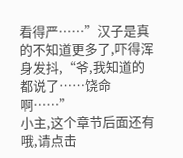看得严……”汉子是真的不知道更多了,吓得浑身发抖,“爷,我知道的都说了……饶命啊……”
小主,这个章节后面还有哦,请点击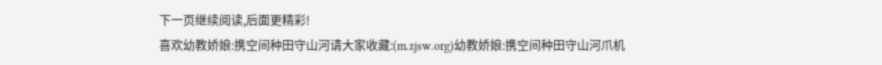下一页继续阅读,后面更精彩!
喜欢幼教娇娘:携空间种田守山河请大家收藏:(m.zjsw.org)幼教娇娘:携空间种田守山河爪机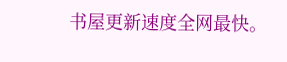书屋更新速度全网最快。